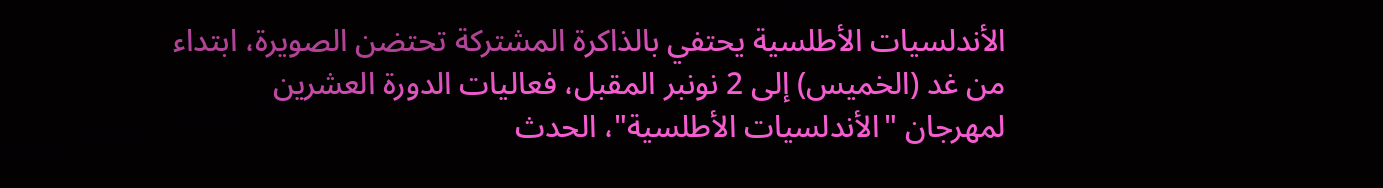الأندلسيات الأطلسية يحتفي بالذاكرة المشتركة تحتضن الصويرة، ابتداء من غد (الخميس) إلى 2 نونبر المقبل، فعاليات الدورة العشرين لمهرجان "الأندلسيات الأطلسية"، الحدث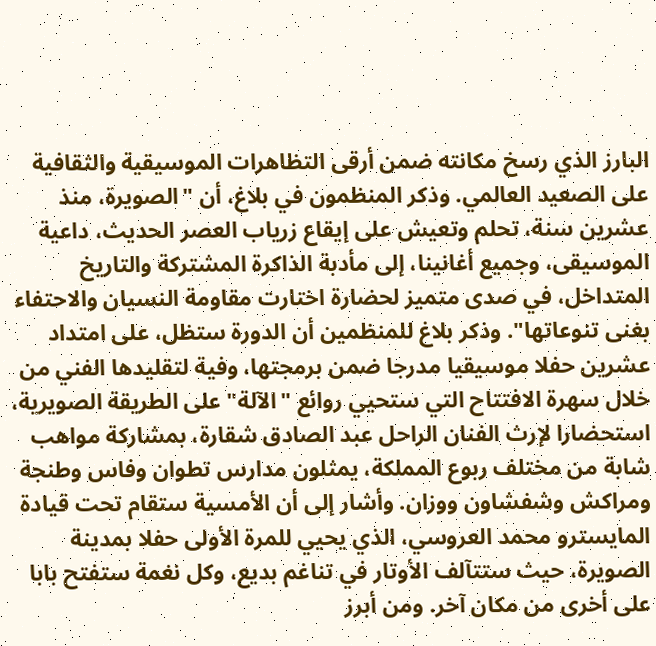البارز الذي رسخ مكانته ضمن أرقى التظاهرات الموسيقية والثقافية على الصعيد العالمي. وذكر المنظمون في بلاغ، أن "الصويرة، منذ عشرين سنة، تحلم وتعيش على إيقاع زرياب العصر الحديث، داعية الموسيقى، وجميع أغانينا، إلى مأدبة الذاكرة المشتركة والتاريخ المتداخل، في صدى متميز لحضارة اختارت مقاومة النسيان والاحتفاء بغنى تنوعاتها". وذكر بلاغ للمنظمين أن الدورة ستظل، على امتداد عشرين حفلا موسيقيا مدرجا ضمن برمجتها، وفية لتقليدها الفني من خلال سهرة الافتتاح التي ستحيي روائع "الآلة" على الطريقة الصويرية، استحضارا لإرث الفنان الراحل عبد الصادق شقارة، بمشاركة مواهب شابة من مختلف ربوع المملكة، يمثلون مدارس تطوان وفاس وطنجة ومراكش وشفشاون ووزان. وأشار إلى أن الأمسية ستقام تحت قيادة المايسترو محمد العروسي، الذي يحيي للمرة الأولى حفلا بمدينة الصويرة، حيث ستتآلف الأوتار في تناغم بديع، وكل نغمة ستفتح بابا على أخرى من مكان آخر. ومن أبرز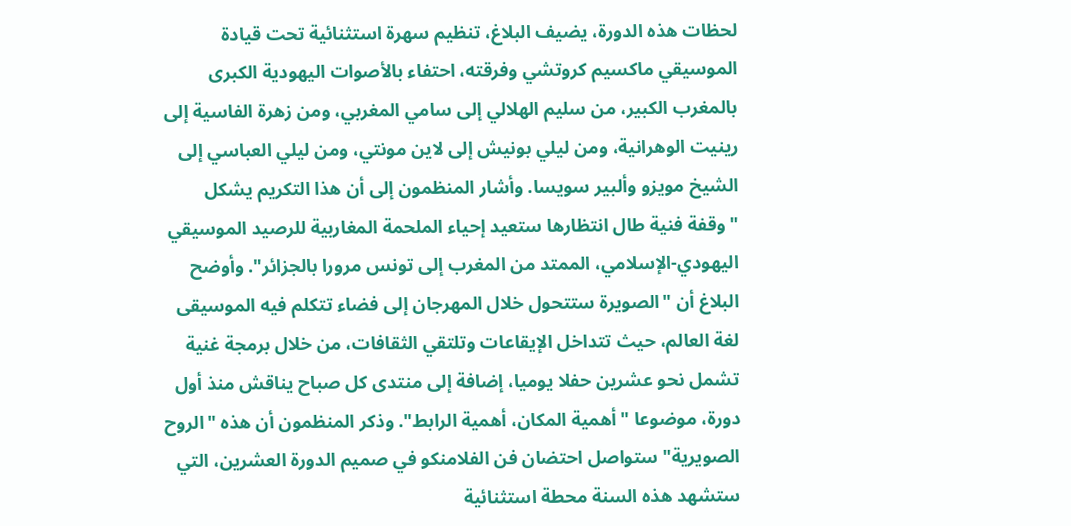لحظات هذه الدورة، يضيف البلاغ، تنظيم سهرة استثنائية تحت قيادة الموسيقي ماكسيم كروتشي وفرقته، احتفاء بالأصوات اليهودية الكبرى بالمغرب الكبير، من سليم الهلالي إلى سامي المغربي، ومن زهرة الفاسية إلى رينيت الوهرانية، ومن ليلي بونيش إلى لاين مونتي، ومن ليلي العباسي إلى الشيخ مويزو وألبير سويسا. وأشار المنظمون إلى أن هذا التكريم يشكل "وقفة فنية طال انتظارها ستعيد إحياء الملحمة المغاربية للرصيد الموسيقي اليهودي-الإسلامي، الممتد من المغرب إلى تونس مرورا بالجزائر". وأوضح البلاغ أن "الصويرة ستتحول خلال المهرجان إلى فضاء تتكلم فيه الموسيقى لغة العالم، حيث تتداخل الإيقاعات وتلتقي الثقافات، من خلال برمجة غنية تشمل نحو عشرين حفلا يوميا، إضافة إلى منتدى كل صباح يناقش منذ أول دورة، موضوعا "أهمية المكان، أهمية الرابط". وذكر المنظمون أن هذه "الروح الصويرية" ستواصل احتضان فن الفلامنكو في صميم الدورة العشرين، التي ستشهد هذه السنة محطة استثنائية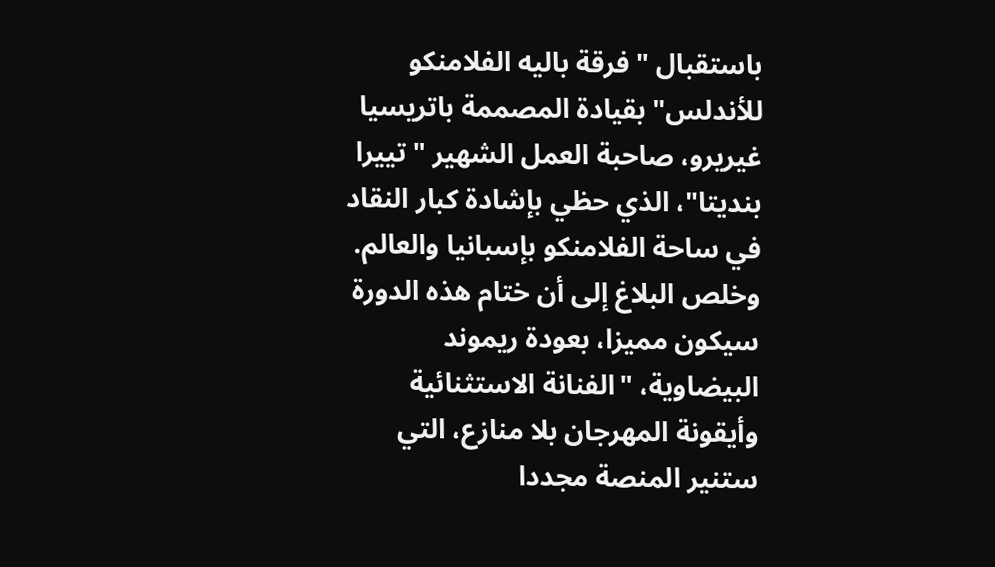باستقبال "فرقة باليه الفلامنكو للأندلس" بقيادة المصممة باتريسيا غيريرو، صاحبة العمل الشهير "تييرا بنديتا"، الذي حظي بإشادة كبار النقاد في ساحة الفلامنكو بإسبانيا والعالم. وخلص البلاغ إلى أن ختام هذه الدورة سيكون مميزا، بعودة ريموند البيضاوية، "الفنانة الاستثنائية وأيقونة المهرجان بلا منازع، التي ستنير المنصة مجددا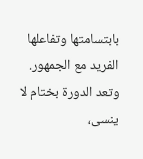بابتسامتها وتفاعلها الفريد مع الجمهور. وتعد الدورة بختام لا ينسى،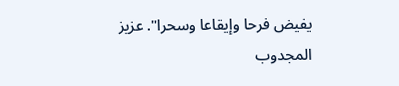يفيض فرحا وإيقاعا وسحرا". عزيز المجدوب